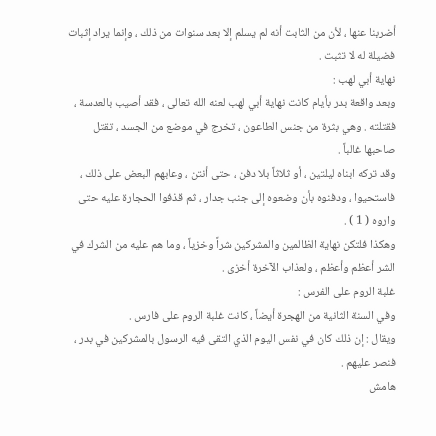أضربنا عنها ، لأن من الثابت أنه لم يسلم إلا بعد سنوات من ذلك ، وإنما يراد إثبات فضيلة له لا تثبت .
نهاية أبي لهب :
وبعد واقعة بدر بأيام كانت نهاية أبي لهب لعنه الله تعالى ، فقد أصيب بالعدسة ، فقتلته . وهي بثرة من جنس الطاعون ، تخرج في موضع من الجسد ، تقتل صاحبها غالباً .
وقد تركه ابناه ليلتين ، أو ثلاثاً بلا دفن ، حتى أنتن ، وعابهم البعض على ذلك ، فاستحيوا ، ودفنوه بأن وضعوه إلى جنب جدار ، ثم قذفوا الحجارة عليه حتى واروه ( 1 ) .
وهكذا فلتكن نهاية الظالمين والمشركين شراً وخزياً ، وما هم عليه من الشرك في الشر أعظم وأعظم ، ولعذاب الآخرة أخزى .
غلبة الروم على الفرس :
وفي السنة الثانية من الهجرة أيضاً ، كانت غلبة الروم على فارس .
ويقال : إن ذلك كان في نفس اليوم الذي التقى فيه الرسول بالمشركين في بدر ، فنصر عليهم .
هامش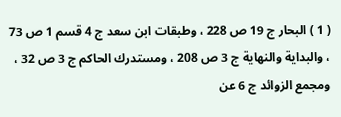( 1 ) البحار ج 19 ص 228 ، وطبقات ابن سعد ج 4 قسم 1 ص 73 ، والبداية والنهاية ج 3 ص 208 ، ومستدرك الحاكم ج 3 ص 32 ، ومجمع الزوائد ج 6 عن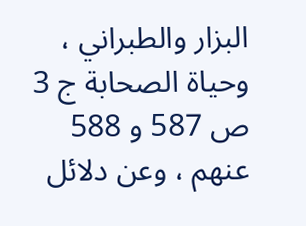البزار والطبراني ، وحياة الصحابة ج 3 ص 587 و 588 عنهم ، وعن دلائل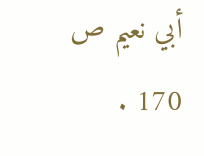أبي نعيم ص 170 .